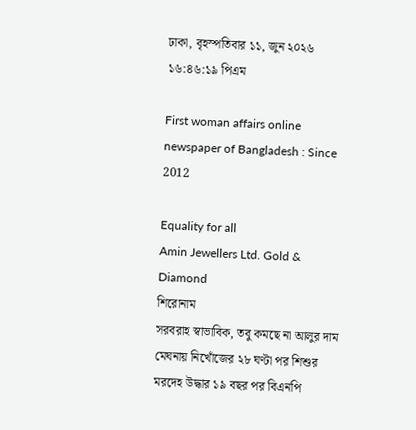ঢাকা, বৃহস্পতিবার ১১, জুন ২০২৬ ১৬:৪৬:১৯ পিএম

First woman affairs online newspaper of Bangladesh : Since 2012

Equality for all
Amin Jewellers Ltd. Gold & Diamond
শিরোনাম
সরবরাহ স্বাভাবিক, তবু কমছে না আলুর দাম মেঘনায় নিখোঁজের ২৮ ঘণ্টা পর শিশুর মরদেহ উদ্ধার ১৯ বছর পর বিএনপি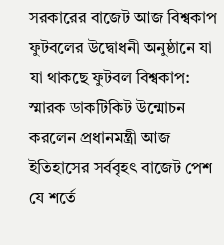সরকারের বাজেট আজ বিশ্বকাপ ফুটবলের উদ্বোধনী অনুষ্ঠানে যা যা থাকছে ফুটবল বিশ্বকাপ: স্মারক ডাকটিকিট উন্মোচন করলেন প্রধানমন্ত্রী আজ ইতিহাসের সর্ববৃহৎ বাজেট পেশ যে শর্তে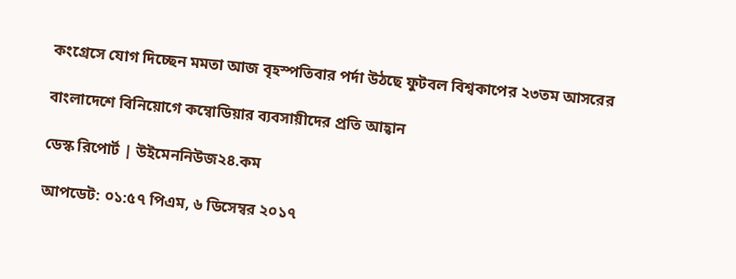কংগ্রেসে যোগ দিচ্ছেন মমতা আজ বৃহস্পতিবার পর্দা উঠছে ফুটবল বিশ্বকাপের ২৩তম আসরের

বাংলাদেশে বিনিয়োগে কম্বোডিয়ার ব্যবসায়ীদের প্রতি আহ্বান

ডেস্ক রিপোর্ট | উইমেননিউজ২৪.কম

আপডেট: ০১:৫৭ পিএম, ৬ ডিসেম্বর ২০১৭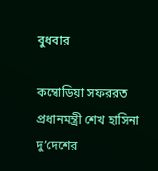বুধবার

কম্বোডিয়া সফররত প্রধানমন্ত্রী শেখ হাসিনা দু’দেশের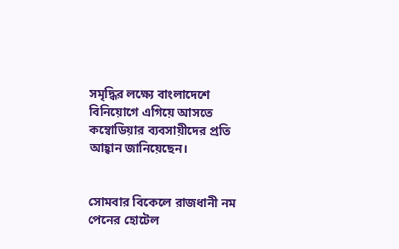সমৃদ্ধির লক্ষ্যে বাংলাদেশে বিনিয়োগে এগিয়ে আসতে কম্বোডিয়ার ব্যবসায়ীদের প্রতি আহ্বান জানিয়েছেন।


সোমবার বিকেলে রাজধানী নম পেনের হোটেল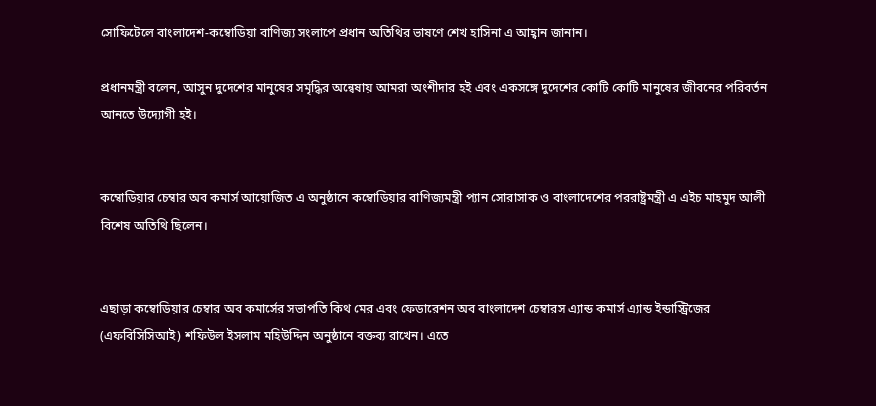সোফিটেলে বাংলাদেশ-কম্বোডিয়া বাণিজ্য সংলাপে প্রধান অতিথির ভাষণে শেখ হাসিনা এ আহ্বান জানান।

প্রধানমন্ত্রী বলেন, আসুন দুদেশের মানুষের সমৃদ্ধির অন্বেষায় আমরা অংশীদার হই এবং একসঙ্গে দুদেশের কোটি কোটি মানুষের জীবনের পরিবর্তন আনতে উদ্যোগী হই।


কম্বোডিয়ার চেম্বার অব কমার্স আয়োজিত এ অনুষ্ঠানে কম্বোডিয়ার বাণিজ্যমন্ত্রী প্যান সোরাসাক ও বাংলাদেশের পররাষ্ট্রমন্ত্রী এ এইচ মাহমুদ আলী বিশেষ অতিথি ছিলেন।


এছাড়া কম্বোডিয়ার চেম্বার অব কমার্সের সভাপতি কিথ মের এবং ফেডারেশন অব বাংলাদেশ চেম্বারস এ্যান্ড কমার্স এ্যান্ড ইন্ডাস্ট্রিজের (এফবিসিসিআই) শফিউল ইসলাম মহিউদ্দিন অনুষ্ঠানে বক্তব্য রাখেন। এতে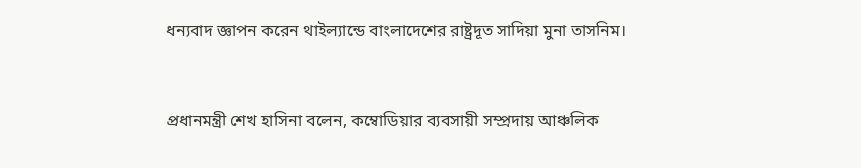ধন্যবাদ জ্ঞাপন করেন থাইল্যান্ডে বাংলাদেশের রাষ্ট্রদূত সাদিয়া মুনা তাসনিম।


প্রধানমন্ত্রী শেখ হাসিনা বলেন, কম্বোডিয়ার ব্যবসায়ী সম্প্রদায় আঞ্চলিক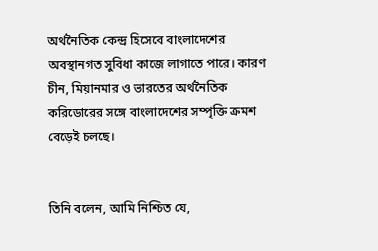অর্থনৈতিক কেন্দ্র হিসেবে বাংলাদেশের অবস্থানগত সুবিধা কাজে লাগাতে পারে। কারণ চীন, মিয়ানমার ও ভারতের অর্থনৈতিক করিডোরের সঙ্গে বাংলাদেশের সম্পৃক্তি ক্রমশ বেড়েই চলছে।


তিনি বলেন, আমি নিশ্চিত যে,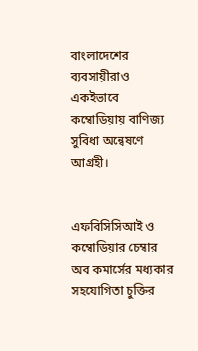বাংলাদেশের ব্যবসায়ীরাও একইভাবে কম্বোডিয়ায় বাণিজ্য সুবিধা অন্বেষণে আগ্রহী।


এফবিসিসিআই ও কম্বোডিয়ার চেম্বার অব কমার্সের মধ্যকার সহযোগিতা চুক্তির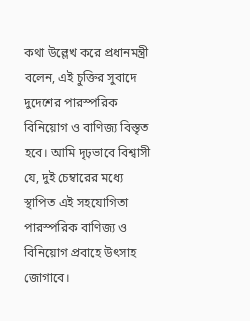কথা উল্লেখ করে প্রধানমন্ত্রী বলেন, এই চুক্তির সুবাদে দুদেশের পারস্পরিক বিনিয়োগ ও বাণিজ্য বিস্তৃত হবে। আমি দৃঢ়ভাবে বিশ্বাসী যে, দুই চেম্বারের মধ্যে স্থাপিত এই সহযোগিতা পারস্পরিক বাণিজ্য ও বিনিয়োগ প্রবাহে উৎসাহ জোগাবে।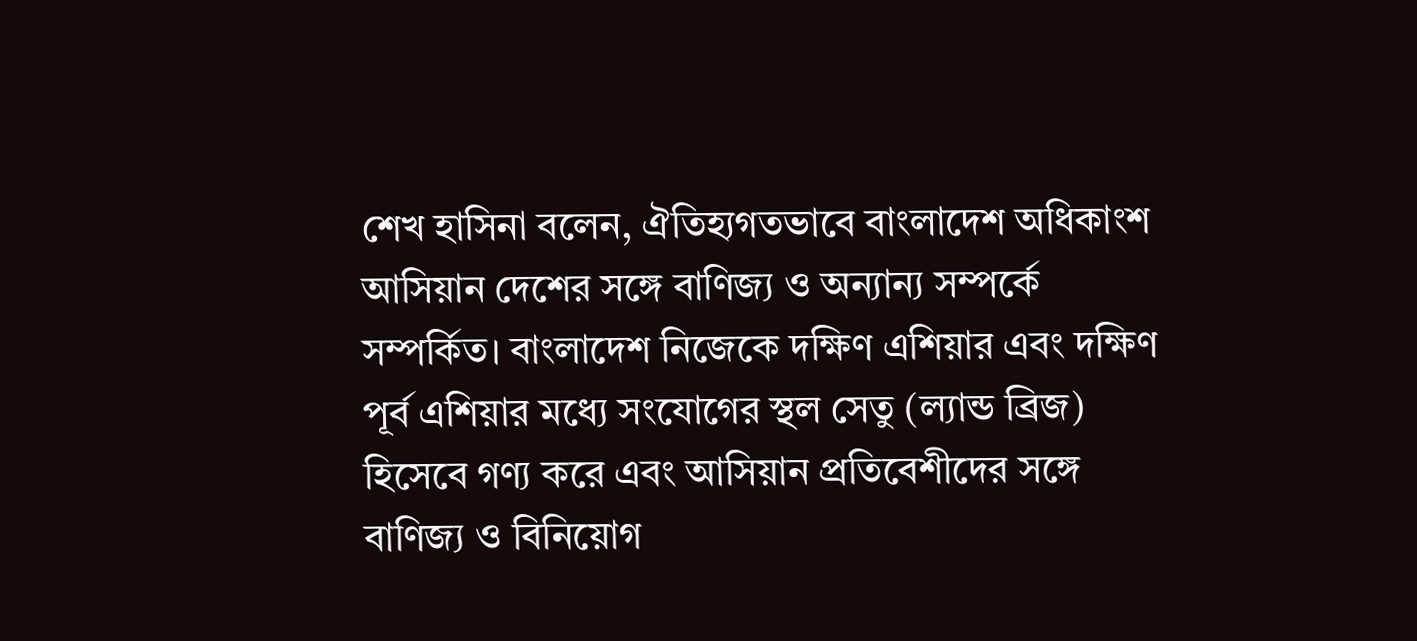শেখ হাসিনা বলেন, ঐতিহ্যগতভাবে বাংলাদেশ অধিকাংশ আসিয়ান দেশের সঙ্গে বাণিজ্য ও অন্যান্য সম্পর্কে সম্পর্কিত। বাংলাদেশ নিজেকে দক্ষিণ এশিয়ার এবং দক্ষিণ পূর্ব এশিয়ার মধ্যে সংযোগের স্থল সেতু (ল্যান্ড ব্রিজ) হিসেবে গণ্য করে এবং আসিয়ান প্রতিবেশীদের সঙ্গে বাণিজ্য ও বিনিয়োগ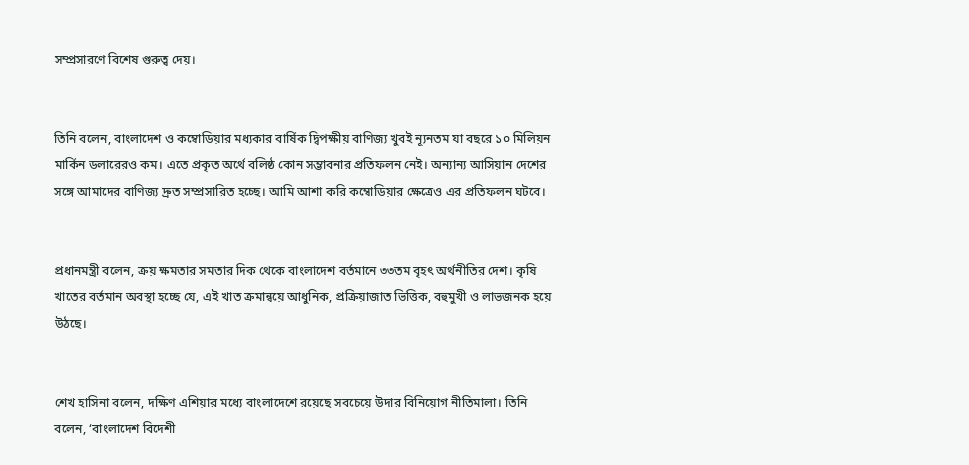সম্প্রসারণে বিশেষ গুরুত্ব দেয়।


তিনি বলেন, বাংলাদেশ ও কম্বোডিয়ার মধ্যকার বার্ষিক দ্বিপক্ষীয় বাণিজ্য খুবই ন্যূনতম যা বছরে ১০ মিলিয়ন মার্কিন ডলারেরও কম। এতে প্রকৃত অর্থে বলিষ্ঠ কোন সম্ভাবনার প্রতিফলন নেই। অন্যান্য আসিয়ান দেশের সঙ্গে আমাদের বাণিজ্য দ্রুত সম্প্রসারিত হচ্ছে। আমি আশা করি কম্বোডিয়ার ক্ষেত্রেও এর প্রতিফলন ঘটবে।


প্রধানমন্ত্রী বলেন, ক্রয় ক্ষমতার সমতার দিক থেকে বাংলাদেশ বর্তমানে ৩৩তম বৃহৎ অর্থনীতির দেশ। কৃষি খাতের বর্তমান অবস্থা হচ্ছে যে, এই খাত ক্রমান্বয়ে আধুনিক, প্রক্রিয়াজাত ভিত্তিক, বহুমুখী ও লাভজনক হয়ে উঠছে।


শেখ হাসিনা বলেন, দক্ষিণ এশিয়ার মধ্যে বাংলাদেশে রয়েছে সবচেয়ে উদার বিনিয়োগ নীতিমালা। তিনি বলেন, ‘বাংলাদেশ বিদেশী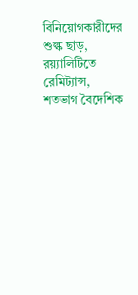বিনিয়োগকারীদের শুল্ক ছাড়, রয়্যালিটিতে রেমিট্যান্স, শতভাগ বৈদেশিক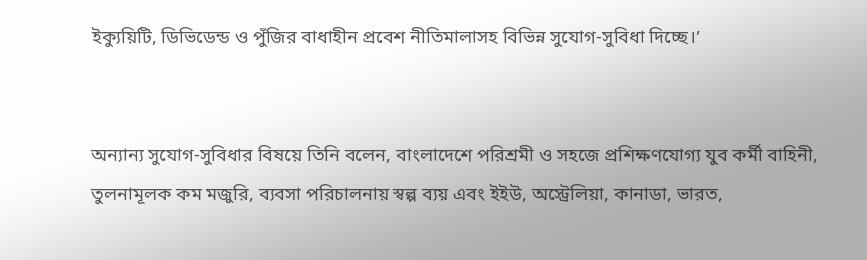ইক্যুয়িটি, ডিভিডেন্ড ও পুঁজির বাধাহীন প্রবেশ নীতিমালাসহ বিভিন্ন সুযোগ-সুবিধা দিচ্ছে।’


অন্যান্য সুযোগ-সুবিধার বিষয়ে তিনি বলেন, বাংলাদেশে পরিশ্রমী ও সহজে প্রশিক্ষণযোগ্য যুব কর্মী বাহিনী, তুলনামূলক কম মজুরি, ব্যবসা পরিচালনায় স্বল্প ব্যয় এবং ইইউ, অস্ট্রেলিয়া, কানাডা, ভারত,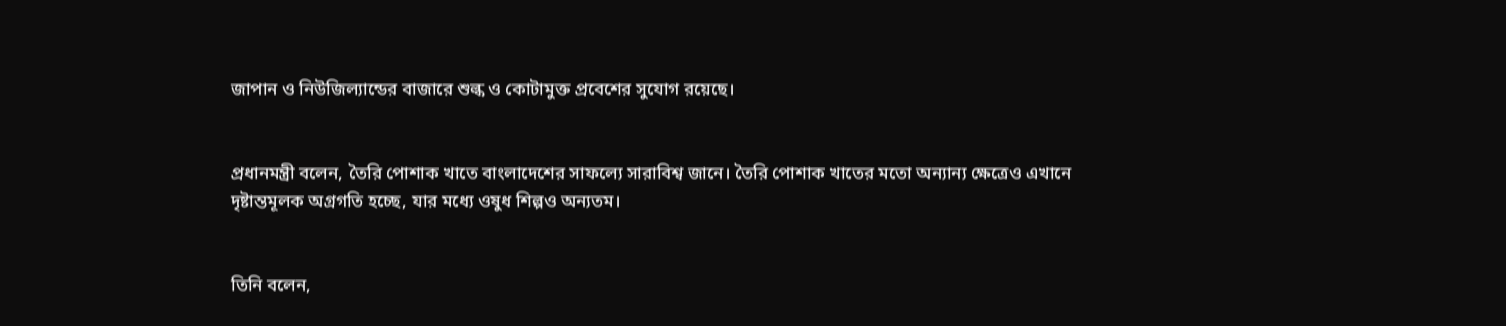জাপান ও নিউজিল্যান্ডের বাজারে শুল্ক ও কোটামুক্ত প্রবেশের সুযোগ রয়েছে।


প্রধানমন্ত্রী বলেন, তৈরি পোশাক খাতে বাংলাদেশের সাফল্যে সারাবিশ্ব জানে। তৈরি পোশাক খাতের মতো অন্যান্য ক্ষেত্রেও এখানে দৃষ্টান্তমূলক অগ্রগতি হচ্ছে, যার মধ্যে ওষুধ শিল্পও অন্যতম।


তিনি বলেন,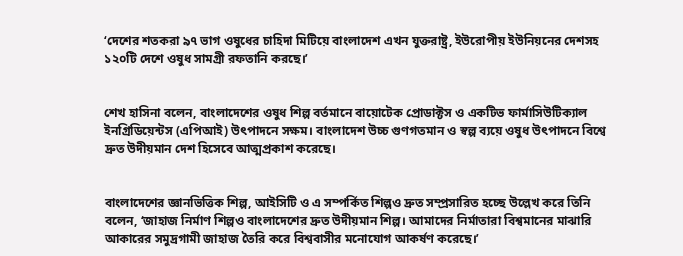‘দেশের শতকরা ৯৭ ভাগ ওষুধের চাহিদা মিটিয়ে বাংলাদেশ এখন যুক্তরাষ্ট্র, ইউরোপীয় ইউনিয়নের দেশসহ ১২০টি দেশে ওষুধ সামগ্রী রফতানি করছে।’


শেখ হাসিনা বলেন, বাংলাদেশের ওষুধ শিল্প বর্তমানে বায়োটেক প্রোডাক্টস ও একটিভ ফার্মাসিউটিক্যাল ইনগ্রিডিয়েন্টস (এপিআই) উৎপাদনে সক্ষম। বাংলাদেশ উচ্চ গুণগতমান ও স্বল্প ব্যয়ে ওষুধ উৎপাদনে বিশ্বে দ্রুত উদীয়মান দেশ হিসেবে আত্মপ্রকাশ করেছে।


বাংলাদেশের জ্ঞানভিত্তিক শিল্প, আইসিটি ও এ সম্পর্কিত শিল্পও দ্রুত সম্প্রসারিত হচ্ছে উল্লেখ করে তিনি বলেন, ‘জাহাজ নির্মাণ শিল্পও বাংলাদেশের দ্রুত উদীয়মান শিল্প। আমাদের নির্মাতারা বিশ্বমানের মাঝারি আকারের সমুদ্রগামী জাহাজ তৈরি করে বিশ্ববাসীর মনোযোগ আকর্ষণ করেছে।’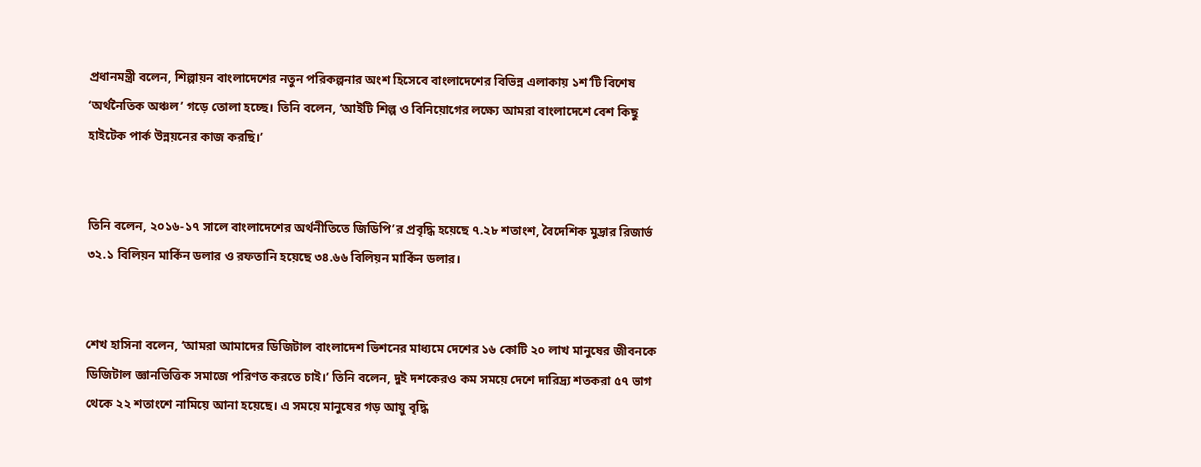প্রধানমন্ত্রী বলেন, শিল্পায়ন বাংলাদেশের নতুন পরিকল্পনার অংশ হিসেবে বাংলাদেশের বিভিন্ন এলাকায় ১শ’টি বিশেষ ‘অর্থনৈতিক অঞ্চল’ গড়ে তোলা হচ্ছে। তিনি বলেন, ‘আইটি শিল্প ও বিনিয়োগের লক্ষ্যে আমরা বাংলাদেশে বেশ কিছু হাইটেক পার্ক উন্নয়নের কাজ করছি।’


তিনি বলেন, ২০১৬-১৭ সালে বাংলাদেশের অর্থনীতিতে জিডিপি’র প্রবৃদ্ধি হয়েছে ৭.২৮ শতাংশ, বৈদেশিক মুদ্রার রিজার্ভ ৩২.১ বিলিয়ন মার্কিন ডলার ও রফতানি হয়েছে ৩৪.৬৬ বিলিয়ন মার্কিন ডলার।


শেখ হাসিনা বলেন, ‘আমরা আমাদের ডিজিটাল বাংলাদেশ ভিশনের মাধ্যমে দেশের ১৬ কোটি ২০ লাখ মানুষের জীবনকে ডিজিটাল জ্ঞানভিত্তিক সমাজে পরিণত করতে চাই।’ তিনি বলেন, দুই দশকেরও কম সময়ে দেশে দারিদ্র্য শতকরা ৫৭ ভাগ থেকে ২২ শতাংশে নামিয়ে আনা হয়েছে। এ সময়ে মানুষের গড় আয়ু বৃদ্ধি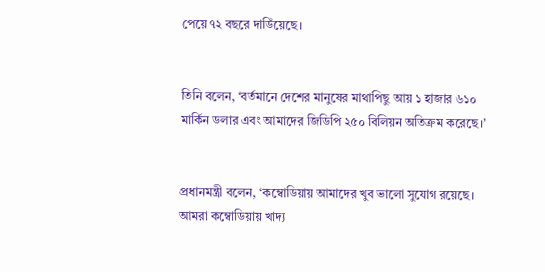পেয়ে ৭২ বছরে দাডিঁয়েছে।


তিনি বলেন, ‘বর্তমানে দেশের মানুষের মাথাপিছু আয় ১ হাজার ৬১০ মার্কিন ডলার এবং আমাদের জিডিপি ২৫০ বিলিয়ন অতিক্রম করেছে।’


প্রধানমন্ত্রী বলেন, ‘কম্বোডিয়ায় আমাদের খুব ভালো সুযোগ রয়েছে। আমরা কম্বোডিয়ায় খাদ্য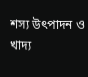শস্য উৎপাদন ও খাদ্য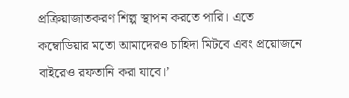প্রক্রিয়াজাতকরণ শিল্প স্থাপন করতে পারি। এতে কম্বোডিয়ার মতো আমাদেরও চাহিদা মিটবে এবং প্রয়োজনে বাইরেও রফতানি করা যাবে।’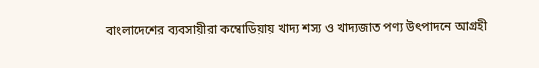বাংলাদেশের ব্যবসায়ীরা কম্বোডিয়ায় খাদ্য শস্য ও খাদ্যজাত পণ্য উৎপাদনে আগ্রহী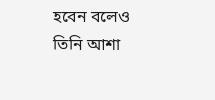হবেন বলেও তিনি আশা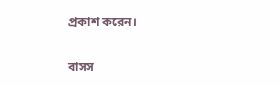প্রকাশ করেন।

বাসস